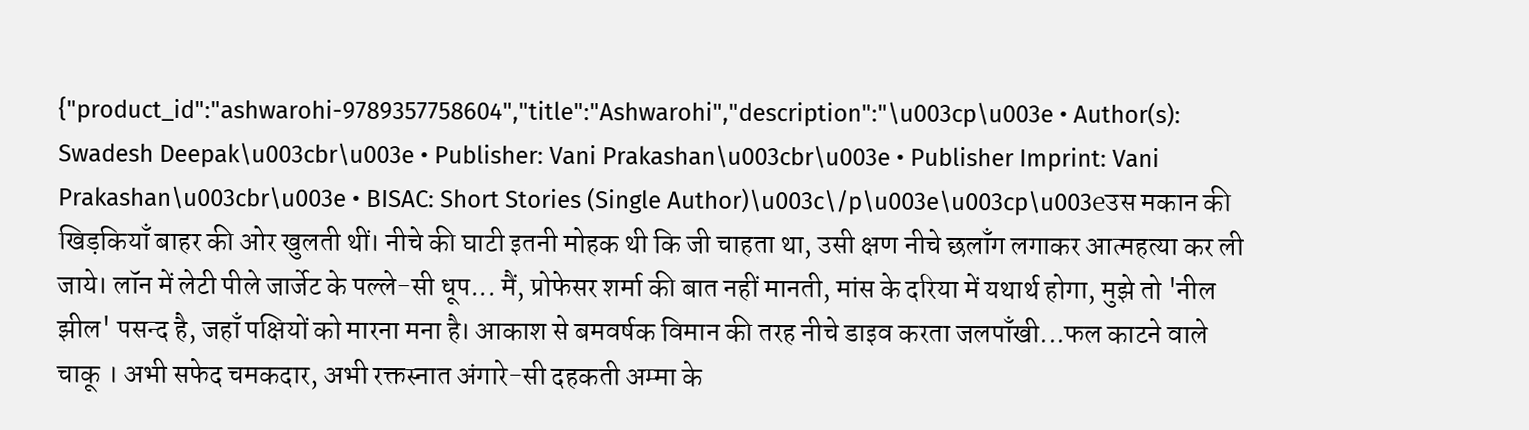{"product_id":"ashwarohi-9789357758604","title":"Ashwarohi","description":"\u003cp\u003e • Author(s): Swadesh Deepak\u003cbr\u003e • Publisher: Vani Prakashan\u003cbr\u003e • Publisher Imprint: Vani Prakashan\u003cbr\u003e • BISAC: Short Stories (Single Author)\u003c\/p\u003e\u003cp\u003eउस मकान की खिड़कियाँ बाहर की ओर खुलती थीं। नीचे की घाटी इतनी मोहक थी कि जी चाहता था, उसी क्षण नीचे छलाँग लगाकर आत्महत्या कर ली जाये। लॉन में लेटी पीले जार्जेट के पल्ले-सी धूप... मैं, प्रोफेसर शर्मा की बात नहीं मानती, मांस के दरिया में यथार्थ होगा, मुझे तो 'नील झील' पसन्द है, जहाँ पक्षियों को मारना मना है। आकाश से बमवर्षक विमान की तरह नीचे डाइव करता जलपाँखी...फल काटने वाले चाकू । अभी सफेद चमकदार, अभी रक्तस्नात अंगारे-सी दहकती अम्मा के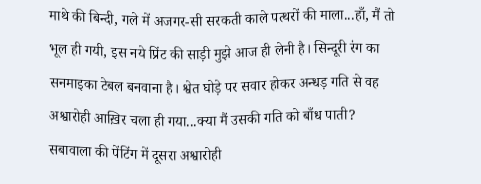माथे की बिन्दी, गले में अजगर-सी सरकती काले पत्थरों की माला...हाँ, मैं तो भूल ही गयी, इस नये प्रिंट की साड़ी मुझे आज ही लेनी है। सिन्दूरी रंग का सनमाइका टेबल बनवाना है। श्वेत घोड़े पर सवार होकर अन्धड़ गति से वह अश्वारोही आख़िर चला ही गया...क्या मैं उसकी गति को बाँध पाती? सबावाला की पेंटिंग में दूसरा अश्वारोही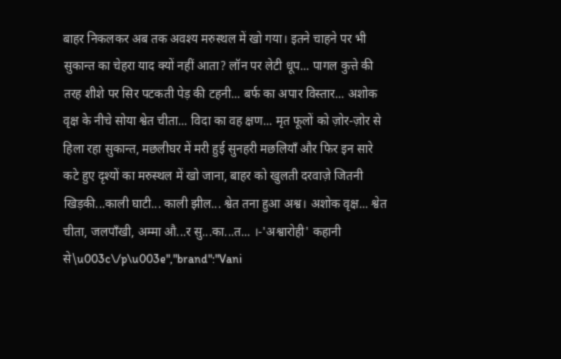बाहर निकलकर अब तक अवश्य मरुस्थल में खो गया। इतने चाहने पर भी सुकान्त का चेहरा याद क्यों नहीं आता? लॉन पर लेटी धूप... पागल कुत्ते की तरह शीशे पर सिर पटकती पेड़ की टहनी... बर्फ का अपार विस्तार... अशोक वृक्ष के नीचे सोया श्वेत चीता... विदा का वह क्षण... मृत फूलों को ज़ोर-ज़ोर से हिला रहा सुकान्त, मछलीघर में मरी हुई सुनहरी मछलियाँ और फिर इन सारे कटे हुए दृश्यों का मरुस्थल में खो जाना, बाहर को खुलती दरवाज़े जितनी खिड़की...काली घाटी... काली झील... श्वेत तना हुआ अश्व। अशोक वृक्ष... श्वेत चीता, जलपाँखी, अम्मा औ...र सु...का...त... ।-'अश्वारोही' कहानी से\u003c\/p\u003e","brand":"Vani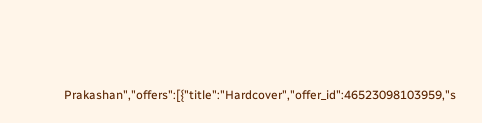Prakashan","offers":[{"title":"Hardcover","offer_id":46523098103959,"s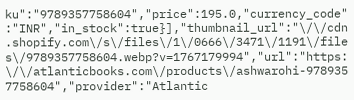ku":"9789357758604","price":195.0,"currency_code":"INR","in_stock":true}],"thumbnail_url":"\/\/cdn.shopify.com\/s\/files\/1\/0666\/3471\/1191\/files\/9789357758604.webp?v=1767179994","url":"https:\/\/atlanticbooks.com\/products\/ashwarohi-9789357758604","provider":"Atlantic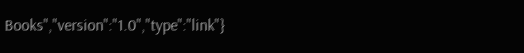Books","version":"1.0","type":"link"}